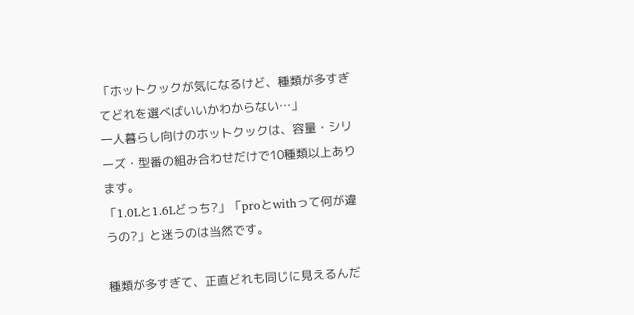「ホットクックが気になるけど、種類が多すぎてどれを選べばいいかわからない…」
一人暮らし向けのホットクックは、容量・シリーズ・型番の組み合わせだけで10種類以上あります。
「1.0Lと1.6Lどっち?」「proとwithって何が違うの?」と迷うのは当然です。

種類が多すぎて、正直どれも同じに見えるんだ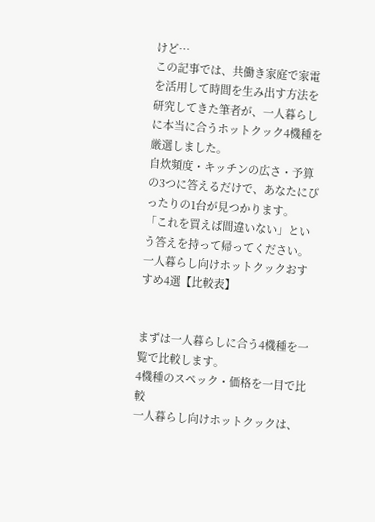けど…
この記事では、共働き家庭で家電を活用して時間を生み出す方法を研究してきた筆者が、一人暮らしに本当に合うホットクック4機種を厳選しました。
自炊頻度・キッチンの広さ・予算の3つに答えるだけで、あなたにぴったりの1台が見つかります。
「これを買えば間違いない」という答えを持って帰ってください。
一人暮らし向けホットクックおすすめ4選【比較表】


まずは一人暮らしに合う4機種を一覧で比較します。
4機種のスペック・価格を一目で比較
一人暮らし向けホットクックは、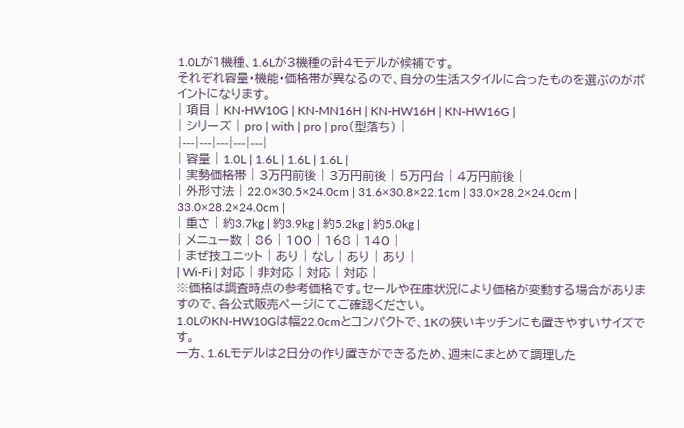1.0Lが1機種、1.6Lが3機種の計4モデルが候補です。
それぞれ容量・機能・価格帯が異なるので、自分の生活スタイルに合ったものを選ぶのがポイントになります。
| 項目 | KN-HW10G | KN-MN16H | KN-HW16H | KN-HW16G |
| シリーズ | pro | with | pro | pro(型落ち) |
|---|---|---|---|---|
| 容量 | 1.0L | 1.6L | 1.6L | 1.6L |
| 実勢価格帯 | 3万円前後 | 3万円前後 | 5万円台 | 4万円前後 |
| 外形寸法 | 22.0×30.5×24.0cm | 31.6×30.8×22.1cm | 33.0×28.2×24.0cm | 33.0×28.2×24.0cm |
| 重さ | 約3.7kg | 約3.9kg | 約5.2kg | 約5.0kg |
| メニュー数 | 86 | 100 | 168 | 140 |
| まぜ技ユニット | あり | なし | あり | あり |
| Wi-Fi | 対応 | 非対応 | 対応 | 対応 |
※価格は調査時点の参考価格です。セールや在庫状況により価格が変動する場合がありますので、各公式販売ページにてご確認ください。
1.0LのKN-HW10Gは幅22.0cmとコンパクトで、1Kの狭いキッチンにも置きやすいサイズです。
一方、1.6Lモデルは2日分の作り置きができるため、週末にまとめて調理した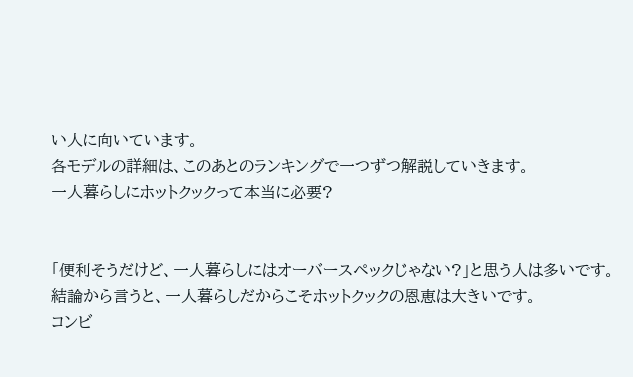い人に向いています。
各モデルの詳細は、このあとのランキングで一つずつ解説していきます。
一人暮らしにホットクックって本当に必要?


「便利そうだけど、一人暮らしにはオーバースペックじゃない?」と思う人は多いです。
結論から言うと、一人暮らしだからこそホットクックの恩恵は大きいです。
コンビ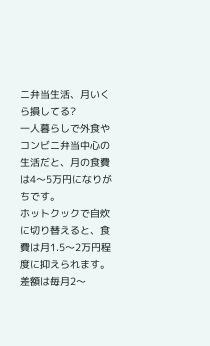ニ弁当生活、月いくら損してる?
一人暮らしで外食やコンビニ弁当中心の生活だと、月の食費は4〜5万円になりがちです。
ホットクックで自炊に切り替えると、食費は月1.5〜2万円程度に抑えられます。
差額は毎月2〜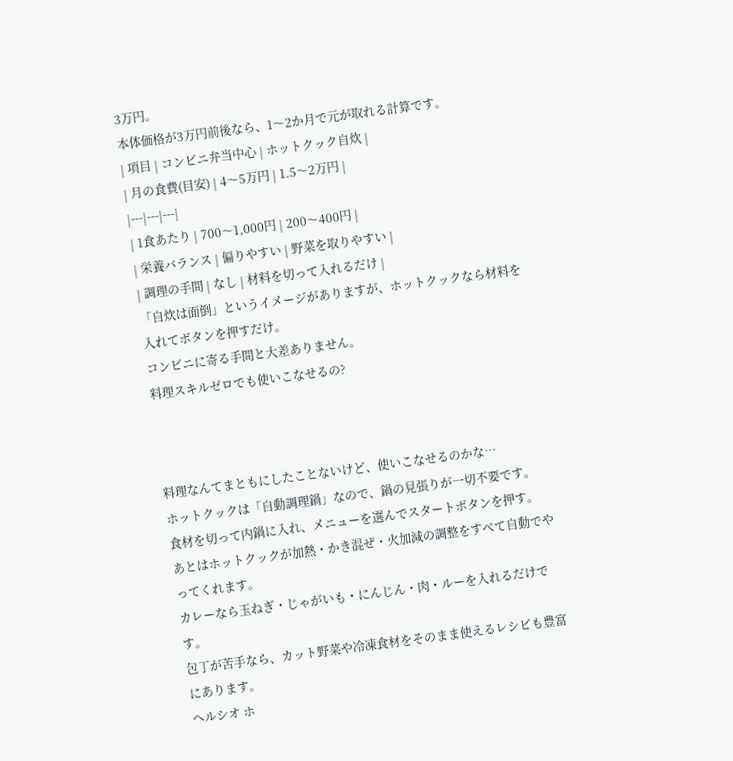3万円。
本体価格が3万円前後なら、1〜2か月で元が取れる計算です。
| 項目 | コンビニ弁当中心 | ホットクック自炊 |
| 月の食費(目安) | 4〜5万円 | 1.5〜2万円 |
|---|---|---|
| 1食あたり | 700〜1,000円 | 200〜400円 |
| 栄養バランス | 偏りやすい | 野菜を取りやすい |
| 調理の手間 | なし | 材料を切って入れるだけ |
「自炊は面倒」というイメージがありますが、ホットクックなら材料を入れてボタンを押すだけ。
コンビニに寄る手間と大差ありません。
料理スキルゼロでも使いこなせるの?



料理なんてまともにしたことないけど、使いこなせるのかな…
ホットクックは「自動調理鍋」なので、鍋の見張りが一切不要です。
食材を切って内鍋に入れ、メニューを選んでスタートボタンを押す。
あとはホットクックが加熱・かき混ぜ・火加減の調整をすべて自動でやってくれます。
カレーなら玉ねぎ・じゃがいも・にんじん・肉・ルーを入れるだけです。
包丁が苦手なら、カット野菜や冷凍食材をそのまま使えるレシピも豊富にあります。
ヘルシオ ホ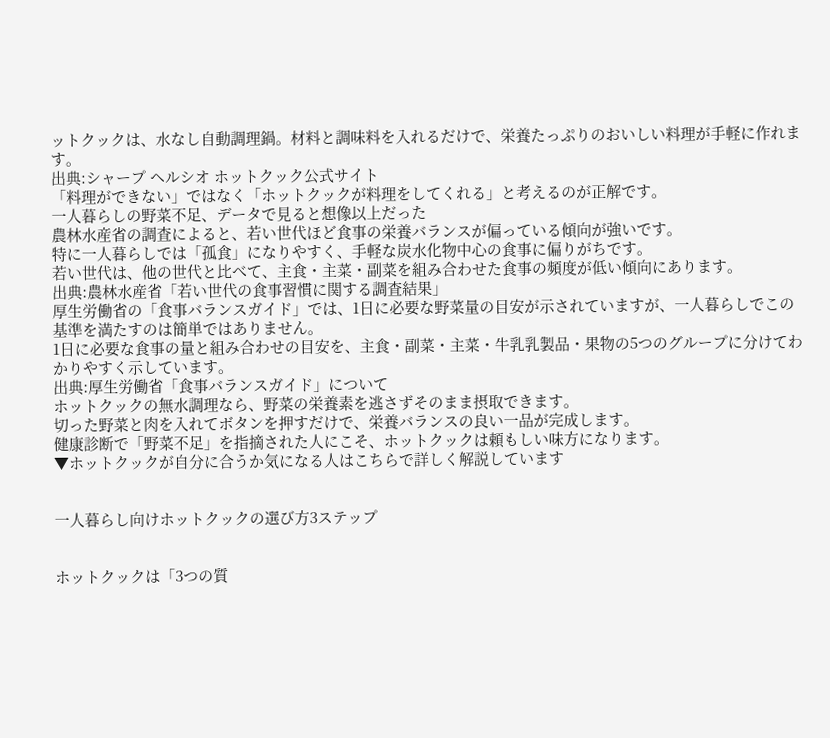ットクックは、水なし自動調理鍋。材料と調味料を入れるだけで、栄養たっぷりのおいしい料理が手軽に作れます。
出典:シャープ ヘルシオ ホットクック公式サイト
「料理ができない」ではなく「ホットクックが料理をしてくれる」と考えるのが正解です。
一人暮らしの野菜不足、データで見ると想像以上だった
農林水産省の調査によると、若い世代ほど食事の栄養バランスが偏っている傾向が強いです。
特に一人暮らしでは「孤食」になりやすく、手軽な炭水化物中心の食事に偏りがちです。
若い世代は、他の世代と比べて、主食・主菜・副菜を組み合わせた食事の頻度が低い傾向にあります。
出典:農林水産省「若い世代の食事習慣に関する調査結果」
厚生労働省の「食事バランスガイド」では、1日に必要な野菜量の目安が示されていますが、一人暮らしでこの基準を満たすのは簡単ではありません。
1日に必要な食事の量と組み合わせの目安を、主食・副菜・主菜・牛乳乳製品・果物の5つのグループに分けてわかりやすく示しています。
出典:厚生労働省「食事バランスガイド」について
ホットクックの無水調理なら、野菜の栄養素を逃さずそのまま摂取できます。
切った野菜と肉を入れてボタンを押すだけで、栄養バランスの良い一品が完成します。
健康診断で「野菜不足」を指摘された人にこそ、ホットクックは頼もしい味方になります。
▼ホットクックが自分に合うか気になる人はこちらで詳しく解説しています


一人暮らし向けホットクックの選び方3ステップ


ホットクックは「3つの質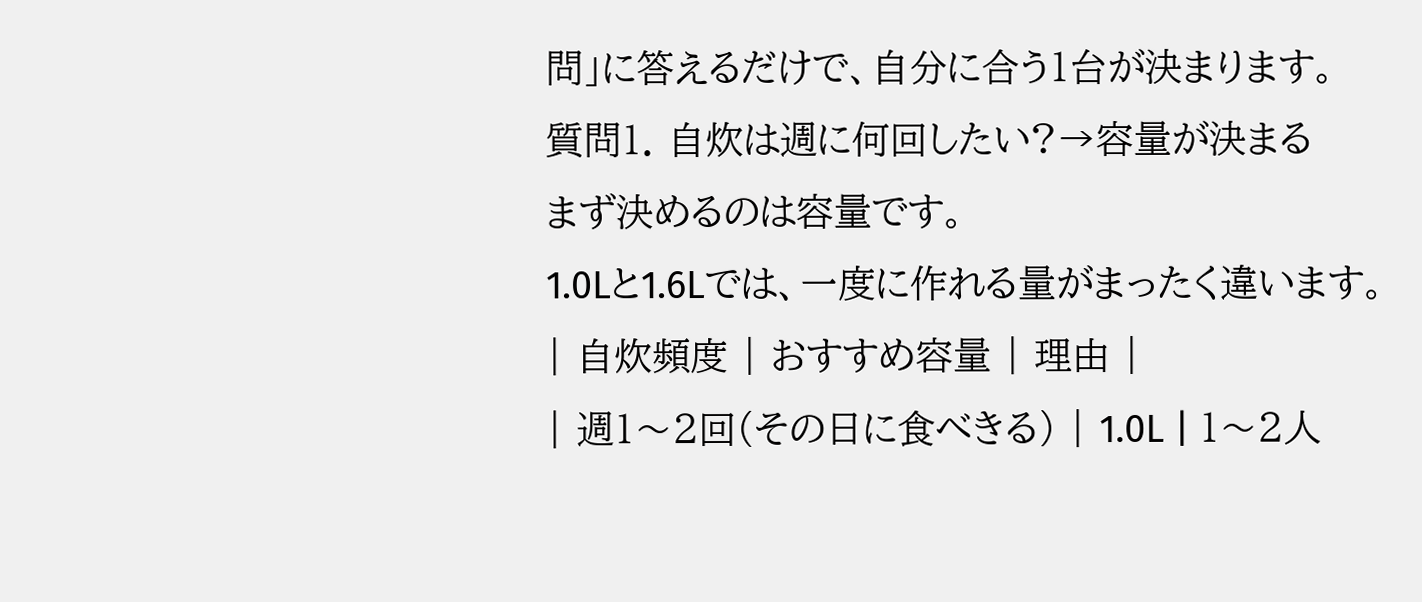問」に答えるだけで、自分に合う1台が決まります。
質問1. 自炊は週に何回したい?→容量が決まる
まず決めるのは容量です。
1.0Lと1.6Lでは、一度に作れる量がまったく違います。
| 自炊頻度 | おすすめ容量 | 理由 |
| 週1〜2回(その日に食べきる) | 1.0L | 1〜2人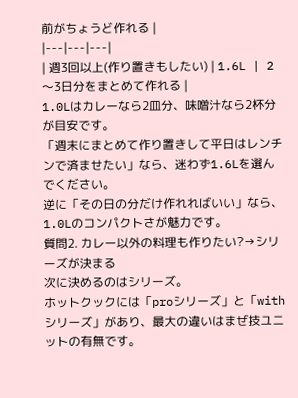前がちょうど作れる |
|---|---|---|
| 週3回以上(作り置きもしたい) | 1.6L | 2〜3日分をまとめて作れる |
1.0Lはカレーなら2皿分、味噌汁なら2杯分が目安です。
「週末にまとめて作り置きして平日はレンチンで済ませたい」なら、迷わず1.6Lを選んでください。
逆に「その日の分だけ作れればいい」なら、1.0Lのコンパクトさが魅力です。
質問2. カレー以外の料理も作りたい?→シリーズが決まる
次に決めるのはシリーズ。
ホットクックには「proシリーズ」と「withシリーズ」があり、最大の違いはまぜ技ユニットの有無です。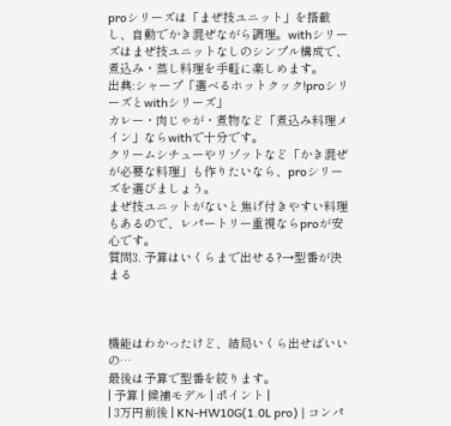proシリーズは「まぜ技ユニット」を搭載し、自動でかき混ぜながら調理。withシリーズはまぜ技ユニットなしのシンプル構成で、煮込み・蒸し料理を手軽に楽しめます。
出典:シャープ「選べるホットクック!proシリーズとwithシリーズ」
カレー・肉じゃが・煮物など「煮込み料理メイン」ならwithで十分です。
クリームシチューやリゾットなど「かき混ぜが必要な料理」も作りたいなら、proシリーズを選びましょう。
まぜ技ユニットがないと焦げ付きやすい料理もあるので、レパートリー重視ならproが安心です。
質問3. 予算はいくらまで出せる?→型番が決まる



機能はわかったけど、結局いくら出せばいいの…
最後は予算で型番を絞ります。
| 予算 | 候補モデル | ポイント |
| 3万円前後 | KN-HW10G(1.0L pro) | コンパ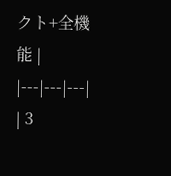クト+全機能 |
|---|---|---|
| 3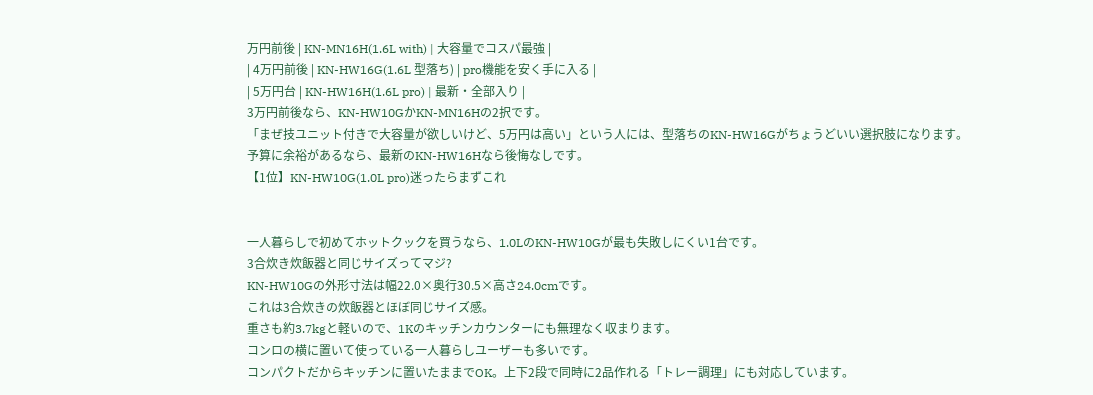万円前後 | KN-MN16H(1.6L with) | 大容量でコスパ最強 |
| 4万円前後 | KN-HW16G(1.6L 型落ち) | pro機能を安く手に入る |
| 5万円台 | KN-HW16H(1.6L pro) | 最新・全部入り |
3万円前後なら、KN-HW10GかKN-MN16Hの2択です。
「まぜ技ユニット付きで大容量が欲しいけど、5万円は高い」という人には、型落ちのKN-HW16Gがちょうどいい選択肢になります。
予算に余裕があるなら、最新のKN-HW16Hなら後悔なしです。
【1位】KN-HW10G(1.0L pro)迷ったらまずこれ


一人暮らしで初めてホットクックを買うなら、1.0LのKN-HW10Gが最も失敗しにくい1台です。
3合炊き炊飯器と同じサイズってマジ?
KN-HW10Gの外形寸法は幅22.0×奥行30.5×高さ24.0cmです。
これは3合炊きの炊飯器とほぼ同じサイズ感。
重さも約3.7kgと軽いので、1Kのキッチンカウンターにも無理なく収まります。
コンロの横に置いて使っている一人暮らしユーザーも多いです。
コンパクトだからキッチンに置いたままでOK。上下2段で同時に2品作れる「トレー調理」にも対応しています。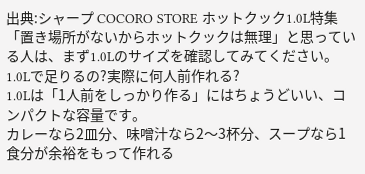出典:シャープ COCORO STORE ホットクック1.0L特集
「置き場所がないからホットクックは無理」と思っている人は、まず1.0Lのサイズを確認してみてください。
1.0Lで足りるの?実際に何人前作れる?
1.0Lは「1人前をしっかり作る」にはちょうどいい、コンパクトな容量です。
カレーなら2皿分、味噌汁なら2〜3杯分、スープなら1食分が余裕をもって作れる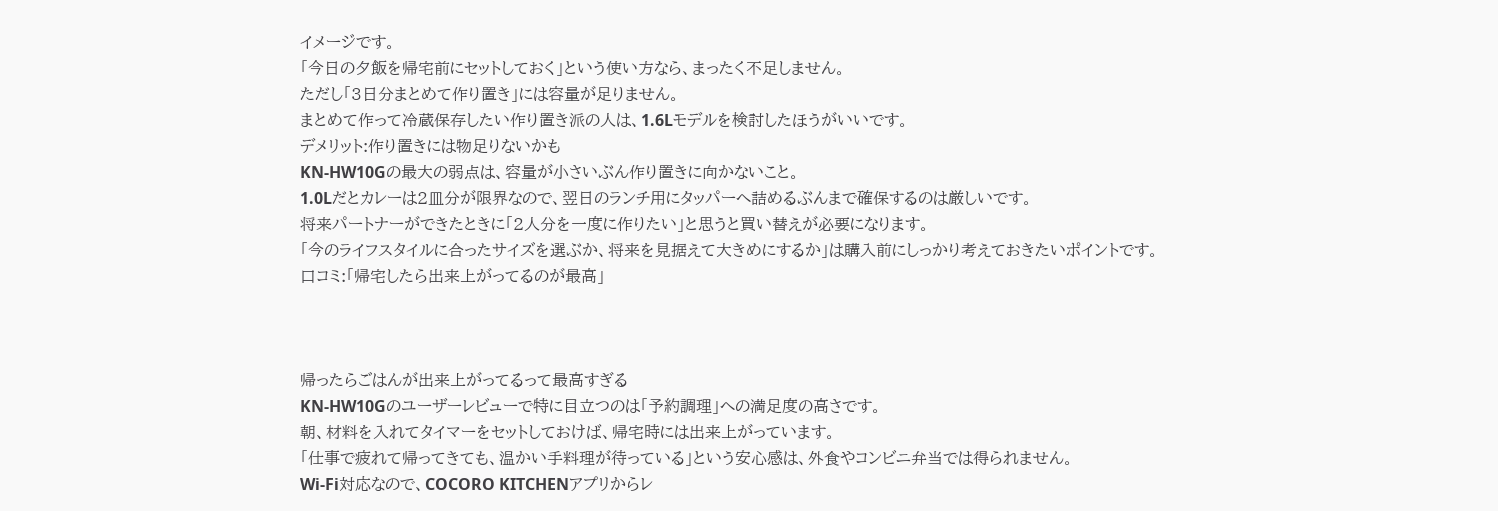イメージです。
「今日の夕飯を帰宅前にセットしておく」という使い方なら、まったく不足しません。
ただし「3日分まとめて作り置き」には容量が足りません。
まとめて作って冷蔵保存したい作り置き派の人は、1.6Lモデルを検討したほうがいいです。
デメリット:作り置きには物足りないかも
KN-HW10Gの最大の弱点は、容量が小さいぶん作り置きに向かないこと。
1.0Lだとカレーは2皿分が限界なので、翌日のランチ用にタッパーへ詰めるぶんまで確保するのは厳しいです。
将来パートナーができたときに「2人分を一度に作りたい」と思うと買い替えが必要になります。
「今のライフスタイルに合ったサイズを選ぶか、将来を見据えて大きめにするか」は購入前にしっかり考えておきたいポイントです。
口コミ:「帰宅したら出来上がってるのが最高」



帰ったらごはんが出来上がってるって最高すぎる
KN-HW10Gのユーザーレビューで特に目立つのは「予約調理」への満足度の高さです。
朝、材料を入れてタイマーをセットしておけば、帰宅時には出来上がっています。
「仕事で疲れて帰ってきても、温かい手料理が待っている」という安心感は、外食やコンビニ弁当では得られません。
Wi-Fi対応なので、COCORO KITCHENアプリからレ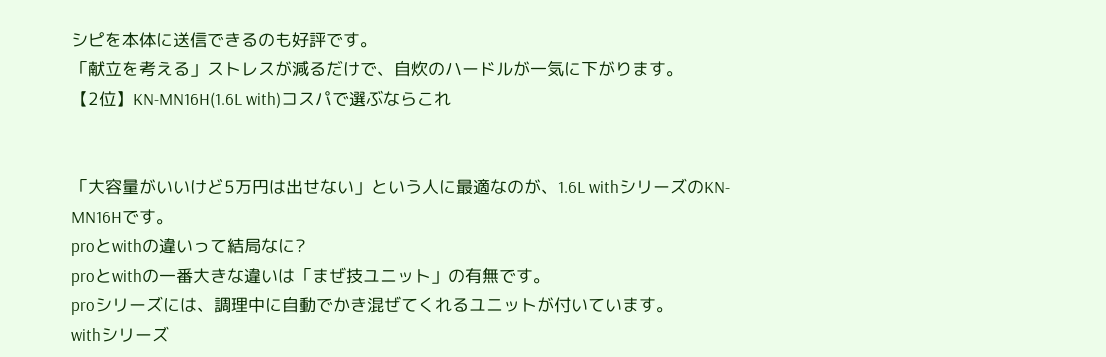シピを本体に送信できるのも好評です。
「献立を考える」ストレスが減るだけで、自炊のハードルが一気に下がります。
【2位】KN-MN16H(1.6L with)コスパで選ぶならこれ


「大容量がいいけど5万円は出せない」という人に最適なのが、1.6L withシリーズのKN-MN16Hです。
proとwithの違いって結局なに?
proとwithの一番大きな違いは「まぜ技ユニット」の有無です。
proシリーズには、調理中に自動でかき混ぜてくれるユニットが付いています。
withシリーズ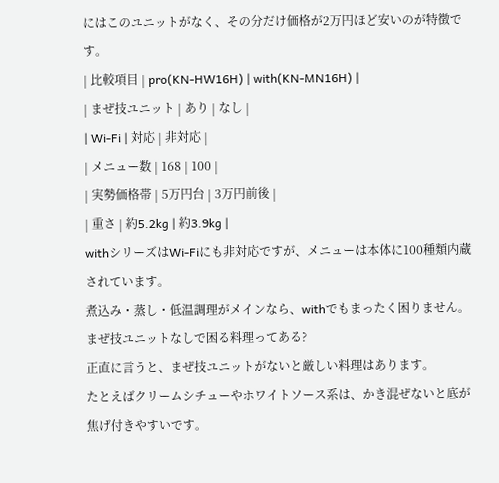にはこのユニットがなく、その分だけ価格が2万円ほど安いのが特徴です。
| 比較項目 | pro(KN-HW16H) | with(KN-MN16H) |
| まぜ技ユニット | あり | なし |
| Wi-Fi | 対応 | 非対応 |
| メニュー数 | 168 | 100 |
| 実勢価格帯 | 5万円台 | 3万円前後 |
| 重さ | 約5.2kg | 約3.9kg |
withシリーズはWi-Fiにも非対応ですが、メニューは本体に100種類内蔵されています。
煮込み・蒸し・低温調理がメインなら、withでもまったく困りません。
まぜ技ユニットなしで困る料理ってある?
正直に言うと、まぜ技ユニットがないと厳しい料理はあります。
たとえばクリームシチューやホワイトソース系は、かき混ぜないと底が焦げ付きやすいです。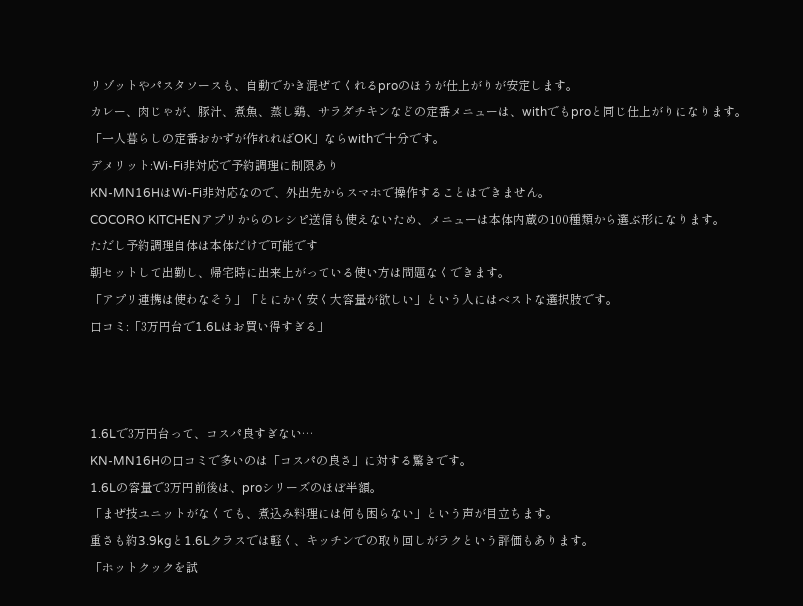リゾットやパスタソースも、自動でかき混ぜてくれるproのほうが仕上がりが安定します。
カレー、肉じゃが、豚汁、煮魚、蒸し鶏、サラダチキンなどの定番メニューは、withでもproと同じ仕上がりになります。
「一人暮らしの定番おかずが作れればOK」ならwithで十分です。
デメリット:Wi-Fi非対応で予約調理に制限あり
KN-MN16HはWi-Fi非対応なので、外出先からスマホで操作することはできません。
COCORO KITCHENアプリからのレシピ送信も使えないため、メニューは本体内蔵の100種類から選ぶ形になります。
ただし予約調理自体は本体だけで可能です
朝セットして出勤し、帰宅時に出来上がっている使い方は問題なくできます。
「アプリ連携は使わなそう」「とにかく安く大容量が欲しい」という人にはベストな選択肢です。
口コミ:「3万円台で1.6Lはお買い得すぎる」



1.6Lで3万円台って、コスパ良すぎない…
KN-MN16Hの口コミで多いのは「コスパの良さ」に対する驚きです。
1.6Lの容量で3万円前後は、proシリーズのほぼ半額。
「まぜ技ユニットがなくても、煮込み料理には何も困らない」という声が目立ちます。
重さも約3.9kgと1.6Lクラスでは軽く、キッチンでの取り回しがラクという評価もあります。
「ホットクックを試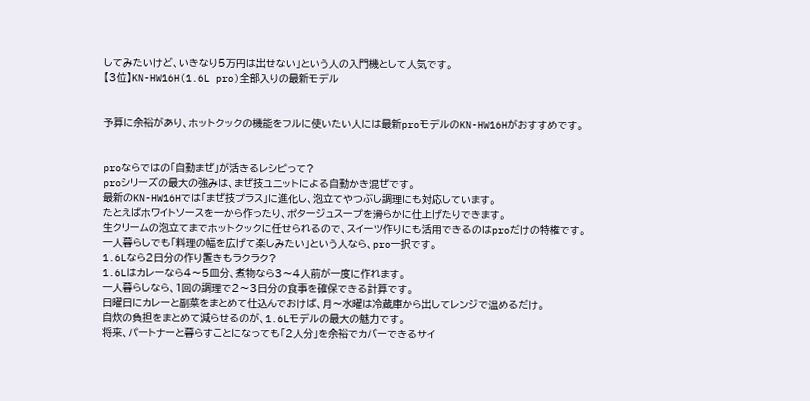してみたいけど、いきなり5万円は出せない」という人の入門機として人気です。
【3位】KN-HW16H(1.6L pro)全部入りの最新モデル


予算に余裕があり、ホットクックの機能をフルに使いたい人には最新proモデルのKN-HW16Hがおすすめです。


proならではの「自動まぜ」が活きるレシピって?
proシリーズの最大の強みは、まぜ技ユニットによる自動かき混ぜです。
最新のKN-HW16Hでは「まぜ技プラス」に進化し、泡立てやつぶし調理にも対応しています。
たとえばホワイトソースを一から作ったり、ポタージュスープを滑らかに仕上げたりできます。
生クリームの泡立てまでホットクックに任せられるので、スイーツ作りにも活用できるのはproだけの特権です。
一人暮らしでも「料理の幅を広げて楽しみたい」という人なら、pro一択です。
1.6Lなら2日分の作り置きもラクラク?
1.6Lはカレーなら4〜5皿分、煮物なら3〜4人前が一度に作れます。
一人暮らしなら、1回の調理で2〜3日分の食事を確保できる計算です。
日曜日にカレーと副菜をまとめて仕込んでおけば、月〜水曜は冷蔵庫から出してレンジで温めるだけ。
自炊の負担をまとめて減らせるのが、1.6Lモデルの最大の魅力です。
将来、パートナーと暮らすことになっても「2人分」を余裕でカバーできるサイ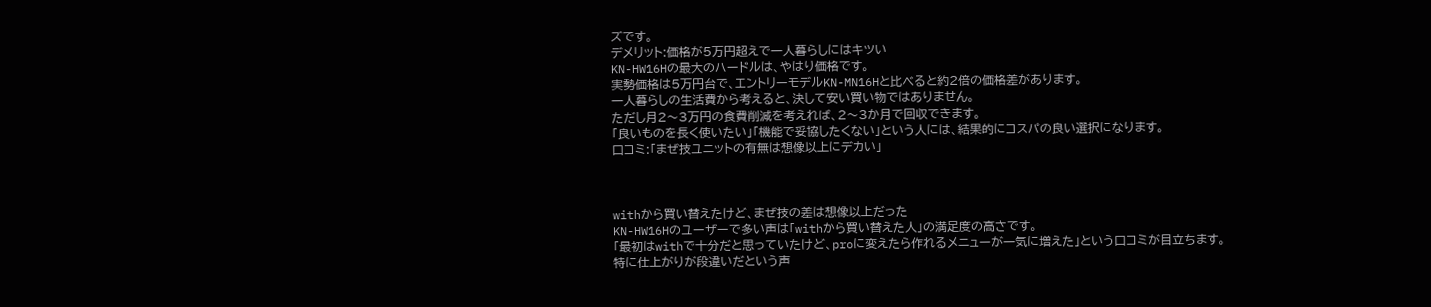ズです。
デメリット:価格が5万円超えで一人暮らしにはキツい
KN-HW16Hの最大のハードルは、やはり価格です。
実勢価格は5万円台で、エントリーモデルKN-MN16Hと比べると約2倍の価格差があります。
一人暮らしの生活費から考えると、決して安い買い物ではありません。
ただし月2〜3万円の食費削減を考えれば、2〜3か月で回収できます。
「良いものを長く使いたい」「機能で妥協したくない」という人には、結果的にコスパの良い選択になります。
口コミ:「まぜ技ユニットの有無は想像以上にデカい」



withから買い替えたけど、まぜ技の差は想像以上だった
KN-HW16Hのユーザーで多い声は「withから買い替えた人」の満足度の高さです。
「最初はwithで十分だと思っていたけど、proに変えたら作れるメニューが一気に増えた」という口コミが目立ちます。
特に仕上がりが段違いだという声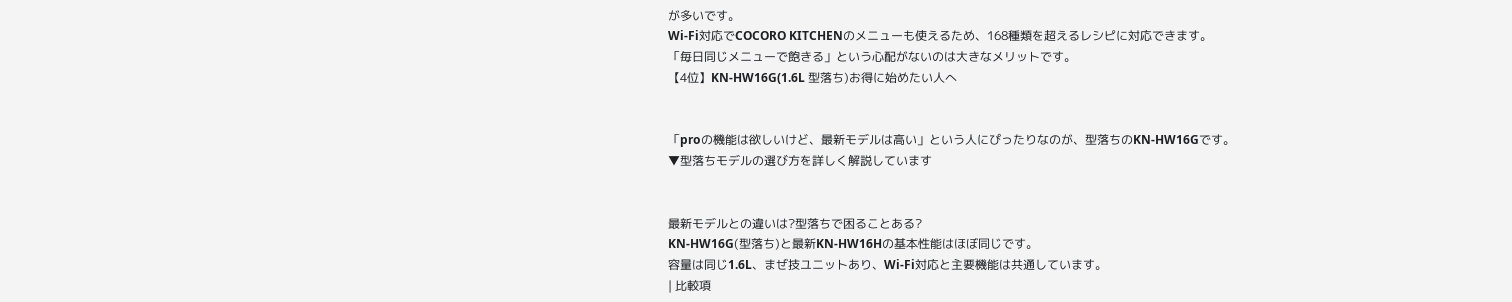が多いです。
Wi-Fi対応でCOCORO KITCHENのメニューも使えるため、168種類を超えるレシピに対応できます。
「毎日同じメニューで飽きる」という心配がないのは大きなメリットです。
【4位】KN-HW16G(1.6L 型落ち)お得に始めたい人へ


「proの機能は欲しいけど、最新モデルは高い」という人にぴったりなのが、型落ちのKN-HW16Gです。
▼型落ちモデルの選び方を詳しく解説しています


最新モデルとの違いは?型落ちで困ることある?
KN-HW16G(型落ち)と最新KN-HW16Hの基本性能はほぼ同じです。
容量は同じ1.6L、まぜ技ユニットあり、Wi-Fi対応と主要機能は共通しています。
| 比較項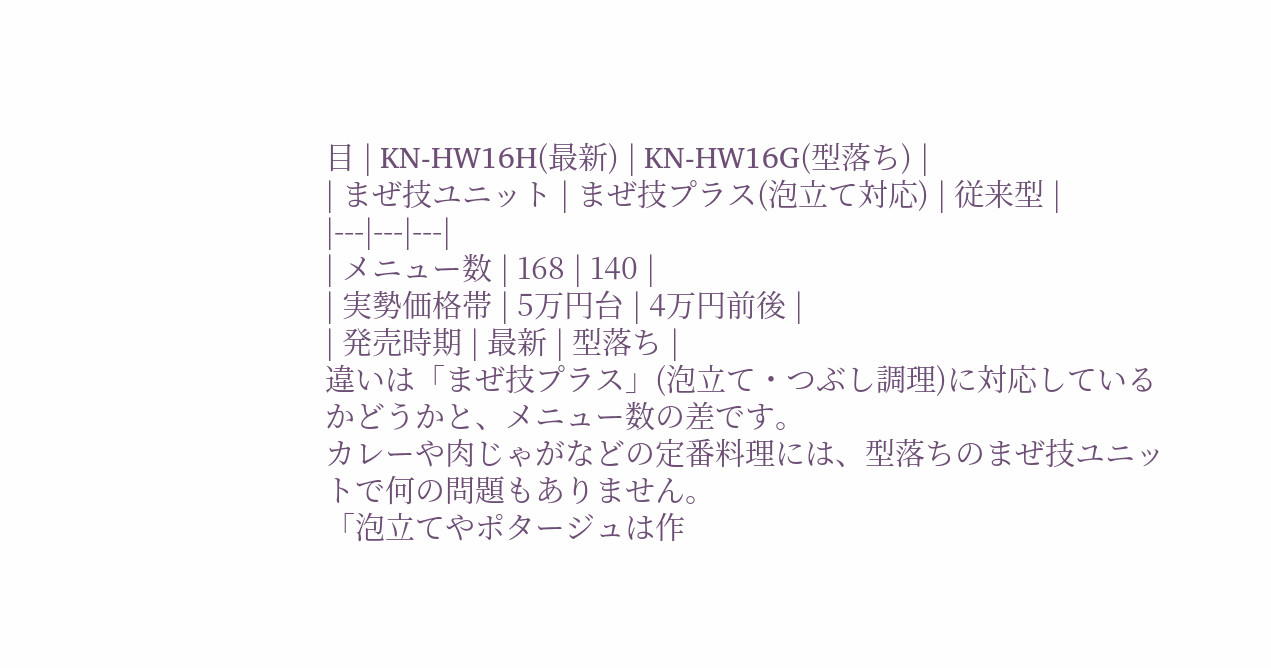目 | KN-HW16H(最新) | KN-HW16G(型落ち) |
| まぜ技ユニット | まぜ技プラス(泡立て対応) | 従来型 |
|---|---|---|
| メニュー数 | 168 | 140 |
| 実勢価格帯 | 5万円台 | 4万円前後 |
| 発売時期 | 最新 | 型落ち |
違いは「まぜ技プラス」(泡立て・つぶし調理)に対応しているかどうかと、メニュー数の差です。
カレーや肉じゃがなどの定番料理には、型落ちのまぜ技ユニットで何の問題もありません。
「泡立てやポタージュは作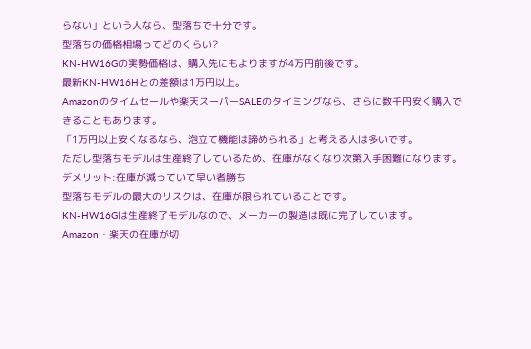らない」という人なら、型落ちで十分です。
型落ちの価格相場ってどのくらい?
KN-HW16Gの実勢価格は、購入先にもよりますが4万円前後です。
最新KN-HW16Hとの差額は1万円以上。
Amazonのタイムセールや楽天スーパーSALEのタイミングなら、さらに数千円安く購入できることもあります。
「1万円以上安くなるなら、泡立て機能は諦められる」と考える人は多いです。
ただし型落ちモデルは生産終了しているため、在庫がなくなり次第入手困難になります。
デメリット:在庫が減っていて早い者勝ち
型落ちモデルの最大のリスクは、在庫が限られていることです。
KN-HW16Gは生産終了モデルなので、メーカーの製造は既に完了しています。
Amazon・楽天の在庫が切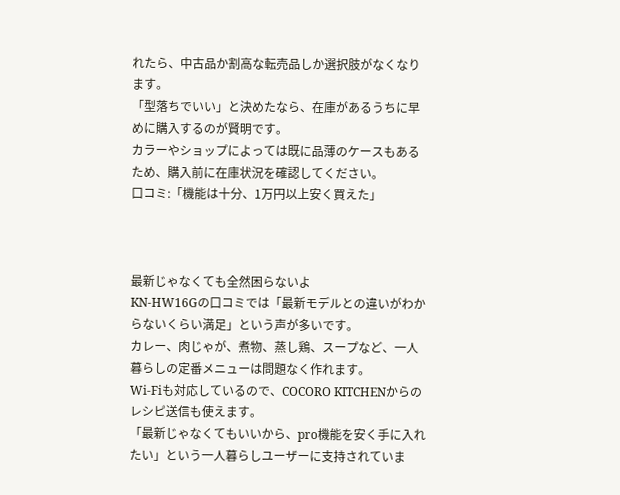れたら、中古品か割高な転売品しか選択肢がなくなります。
「型落ちでいい」と決めたなら、在庫があるうちに早めに購入するのが賢明です。
カラーやショップによっては既に品薄のケースもあるため、購入前に在庫状況を確認してください。
口コミ:「機能は十分、1万円以上安く買えた」



最新じゃなくても全然困らないよ
KN-HW16Gの口コミでは「最新モデルとの違いがわからないくらい満足」という声が多いです。
カレー、肉じゃが、煮物、蒸し鶏、スープなど、一人暮らしの定番メニューは問題なく作れます。
Wi-Fiも対応しているので、COCORO KITCHENからのレシピ送信も使えます。
「最新じゃなくてもいいから、pro機能を安く手に入れたい」という一人暮らしユーザーに支持されていま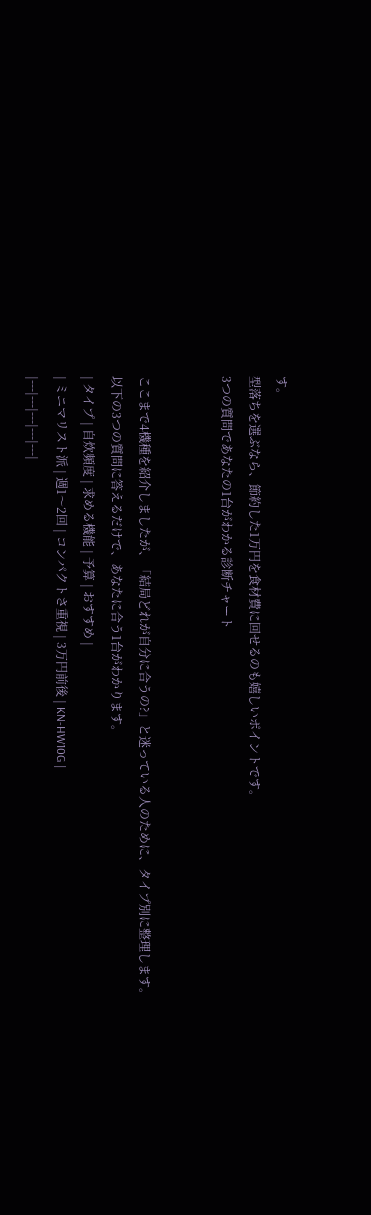す。
型落ちを選ぶなら、節約した1万円を食材費に回せるのも嬉しいポイントです。
3つの質問であなたの1台がわかる診断チャート


ここまで4機種を紹介しましたが、「結局どれが自分に合うの?」と迷っている人のために、タイプ別に整理します。
以下の3つの質問に答えるだけで、あなたに合う1台がわかります。
| タイプ | 自炊頻度 | 求める機能 | 予算 | おすすめ |
| ミニマリスト派 | 週1〜2回 | コンパクトさ重視 | 3万円前後 | KN-HW10G |
|---|---|---|---|---|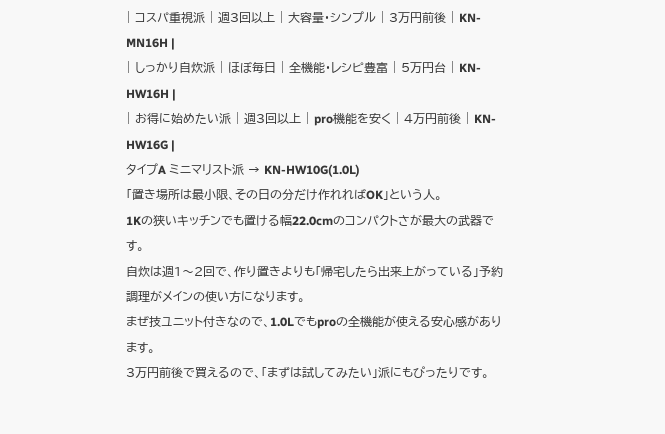| コスパ重視派 | 週3回以上 | 大容量・シンプル | 3万円前後 | KN-MN16H |
| しっかり自炊派 | ほぼ毎日 | 全機能・レシピ豊富 | 5万円台 | KN-HW16H |
| お得に始めたい派 | 週3回以上 | pro機能を安く | 4万円前後 | KN-HW16G |
タイプA ミニマリスト派 → KN-HW10G(1.0L)
「置き場所は最小限、その日の分だけ作れればOK」という人。
1Kの狭いキッチンでも置ける幅22.0cmのコンパクトさが最大の武器です。
自炊は週1〜2回で、作り置きよりも「帰宅したら出来上がっている」予約調理がメインの使い方になります。
まぜ技ユニット付きなので、1.0Lでもproの全機能が使える安心感があります。
3万円前後で買えるので、「まずは試してみたい」派にもぴったりです。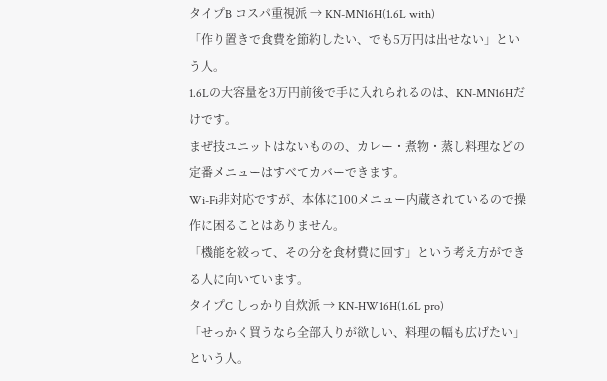タイプB コスパ重視派 → KN-MN16H(1.6L with)
「作り置きで食費を節約したい、でも5万円は出せない」という人。
1.6Lの大容量を3万円前後で手に入れられるのは、KN-MN16Hだけです。
まぜ技ユニットはないものの、カレー・煮物・蒸し料理などの定番メニューはすべてカバーできます。
Wi-Fi非対応ですが、本体に100メニュー内蔵されているので操作に困ることはありません。
「機能を絞って、その分を食材費に回す」という考え方ができる人に向いています。
タイプC しっかり自炊派 → KN-HW16H(1.6L pro)
「せっかく買うなら全部入りが欲しい、料理の幅も広げたい」という人。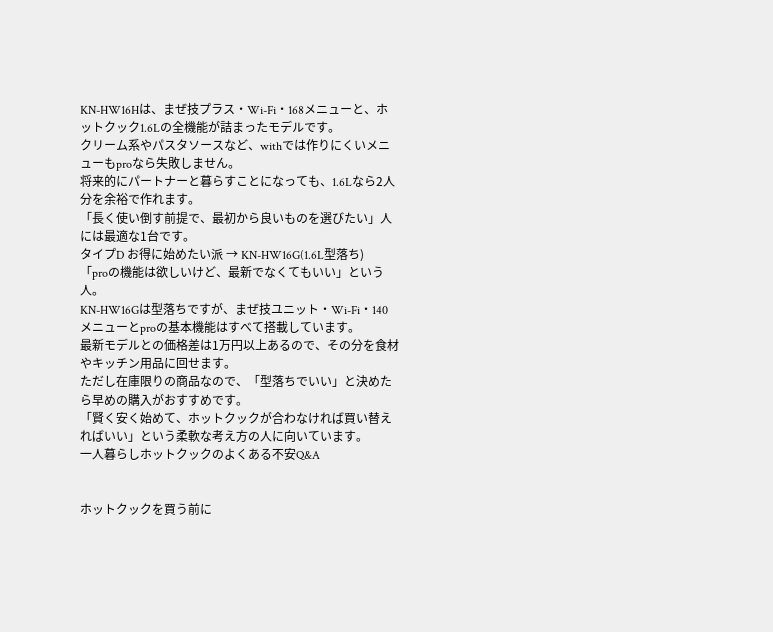KN-HW16Hは、まぜ技プラス・Wi-Fi・168メニューと、ホットクック1.6Lの全機能が詰まったモデルです。
クリーム系やパスタソースなど、withでは作りにくいメニューもproなら失敗しません。
将来的にパートナーと暮らすことになっても、1.6Lなら2人分を余裕で作れます。
「長く使い倒す前提で、最初から良いものを選びたい」人には最適な1台です。
タイプD お得に始めたい派 → KN-HW16G(1.6L型落ち)
「proの機能は欲しいけど、最新でなくてもいい」という人。
KN-HW16Gは型落ちですが、まぜ技ユニット・Wi-Fi・140メニューとproの基本機能はすべて搭載しています。
最新モデルとの価格差は1万円以上あるので、その分を食材やキッチン用品に回せます。
ただし在庫限りの商品なので、「型落ちでいい」と決めたら早めの購入がおすすめです。
「賢く安く始めて、ホットクックが合わなければ買い替えればいい」という柔軟な考え方の人に向いています。
一人暮らしホットクックのよくある不安Q&A


ホットクックを買う前に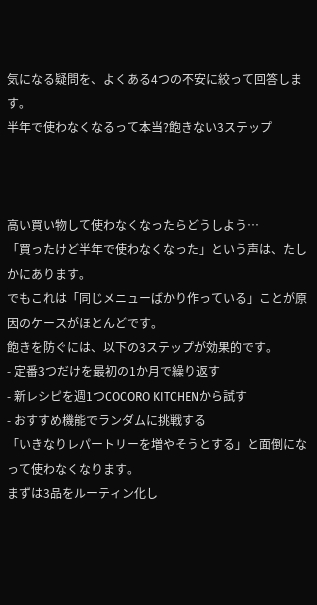気になる疑問を、よくある4つの不安に絞って回答します。
半年で使わなくなるって本当?飽きない3ステップ



高い買い物して使わなくなったらどうしよう…
「買ったけど半年で使わなくなった」という声は、たしかにあります。
でもこれは「同じメニューばかり作っている」ことが原因のケースがほとんどです。
飽きを防ぐには、以下の3ステップが効果的です。
- 定番3つだけを最初の1か月で繰り返す
- 新レシピを週1つCOCORO KITCHENから試す
- おすすめ機能でランダムに挑戦する
「いきなりレパートリーを増やそうとする」と面倒になって使わなくなります。
まずは3品をルーティン化し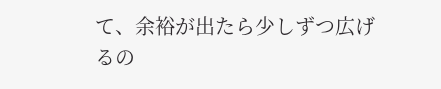て、余裕が出たら少しずつ広げるの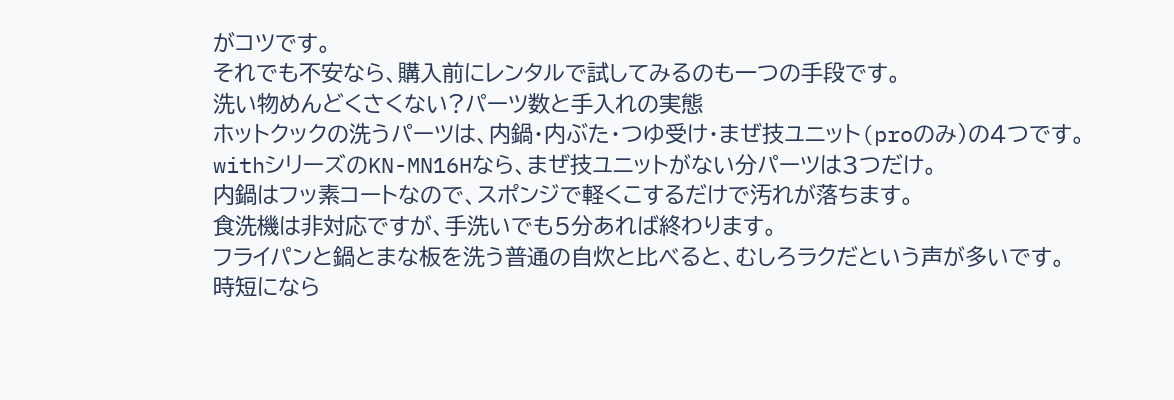がコツです。
それでも不安なら、購入前にレンタルで試してみるのも一つの手段です。
洗い物めんどくさくない?パーツ数と手入れの実態
ホットクックの洗うパーツは、内鍋・内ぶた・つゆ受け・まぜ技ユニット(proのみ)の4つです。
withシリーズのKN-MN16Hなら、まぜ技ユニットがない分パーツは3つだけ。
内鍋はフッ素コートなので、スポンジで軽くこするだけで汚れが落ちます。
食洗機は非対応ですが、手洗いでも5分あれば終わります。
フライパンと鍋とまな板を洗う普通の自炊と比べると、むしろラクだという声が多いです。
時短になら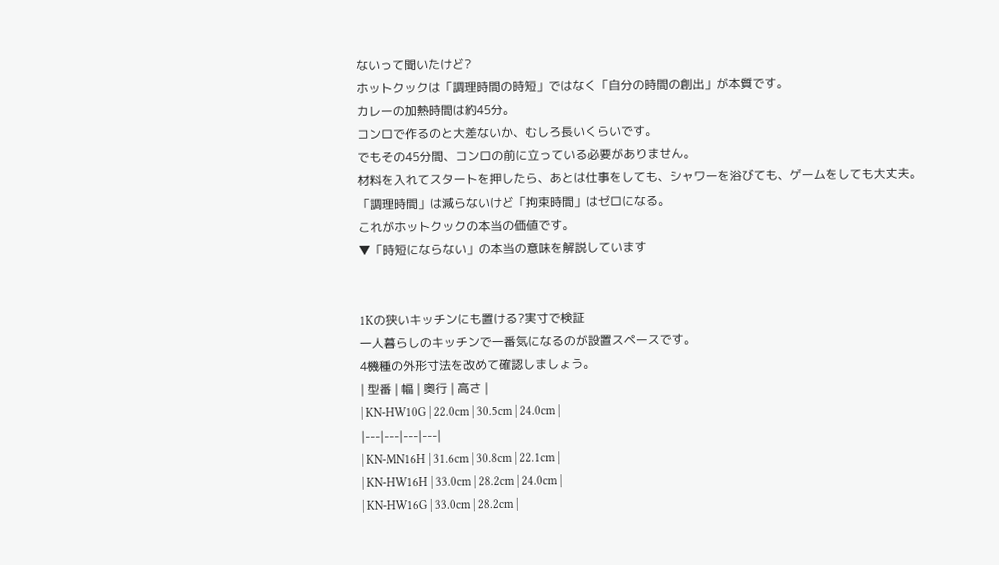ないって聞いたけど?
ホットクックは「調理時間の時短」ではなく「自分の時間の創出」が本質です。
カレーの加熱時間は約45分。
コンロで作るのと大差ないか、むしろ長いくらいです。
でもその45分間、コンロの前に立っている必要がありません。
材料を入れてスタートを押したら、あとは仕事をしても、シャワーを浴びても、ゲームをしても大丈夫。
「調理時間」は減らないけど「拘束時間」はゼロになる。
これがホットクックの本当の価値です。
▼「時短にならない」の本当の意味を解説しています


1Kの狭いキッチンにも置ける?実寸で検証
一人暮らしのキッチンで一番気になるのが設置スペースです。
4機種の外形寸法を改めて確認しましょう。
| 型番 | 幅 | 奥行 | 高さ |
| KN-HW10G | 22.0cm | 30.5cm | 24.0cm |
|---|---|---|---|
| KN-MN16H | 31.6cm | 30.8cm | 22.1cm |
| KN-HW16H | 33.0cm | 28.2cm | 24.0cm |
| KN-HW16G | 33.0cm | 28.2cm |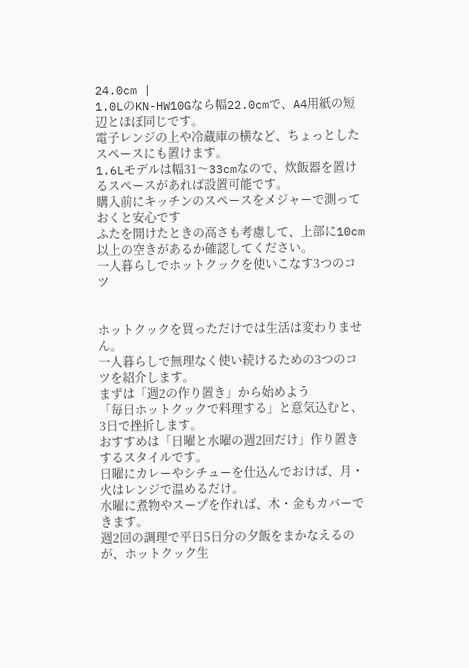24.0cm |
1.0LのKN-HW10Gなら幅22.0cmで、A4用紙の短辺とほぼ同じです。
電子レンジの上や冷蔵庫の横など、ちょっとしたスペースにも置けます。
1.6Lモデルは幅31〜33cmなので、炊飯器を置けるスペースがあれば設置可能です。
購入前にキッチンのスペースをメジャーで測っておくと安心です
ふたを開けたときの高さも考慮して、上部に10cm以上の空きがあるか確認してください。
一人暮らしでホットクックを使いこなす3つのコツ


ホットクックを買っただけでは生活は変わりません。
一人暮らしで無理なく使い続けるための3つのコツを紹介します。
まずは「週2の作り置き」から始めよう
「毎日ホットクックで料理する」と意気込むと、3日で挫折します。
おすすめは「日曜と水曜の週2回だけ」作り置きするスタイルです。
日曜にカレーやシチューを仕込んでおけば、月・火はレンジで温めるだけ。
水曜に煮物やスープを作れば、木・金もカバーできます。
週2回の調理で平日5日分の夕飯をまかなえるのが、ホットクック生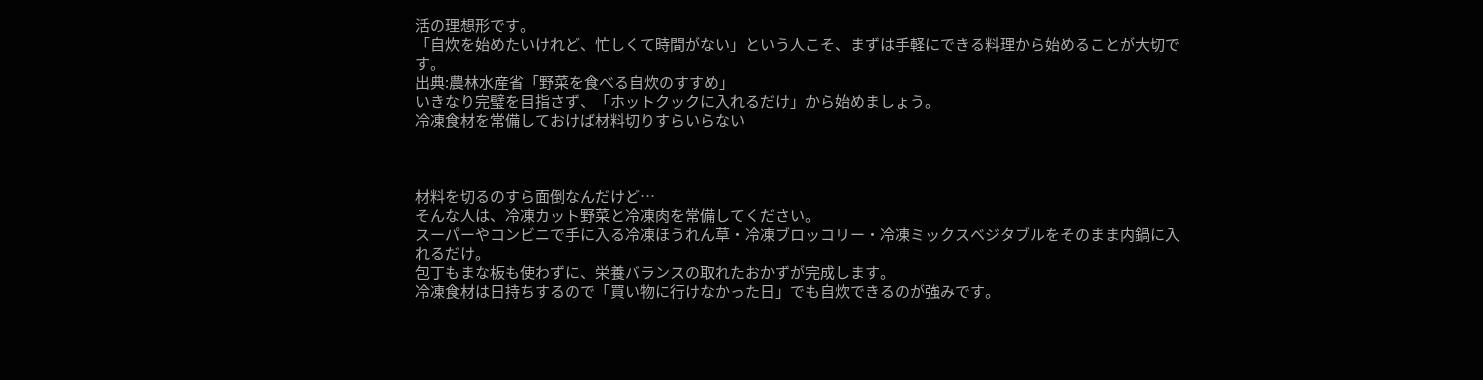活の理想形です。
「自炊を始めたいけれど、忙しくて時間がない」という人こそ、まずは手軽にできる料理から始めることが大切です。
出典:農林水産省「野菜を食べる自炊のすすめ」
いきなり完璧を目指さず、「ホットクックに入れるだけ」から始めましょう。
冷凍食材を常備しておけば材料切りすらいらない



材料を切るのすら面倒なんだけど…
そんな人は、冷凍カット野菜と冷凍肉を常備してください。
スーパーやコンビニで手に入る冷凍ほうれん草・冷凍ブロッコリー・冷凍ミックスベジタブルをそのまま内鍋に入れるだけ。
包丁もまな板も使わずに、栄養バランスの取れたおかずが完成します。
冷凍食材は日持ちするので「買い物に行けなかった日」でも自炊できるのが強みです。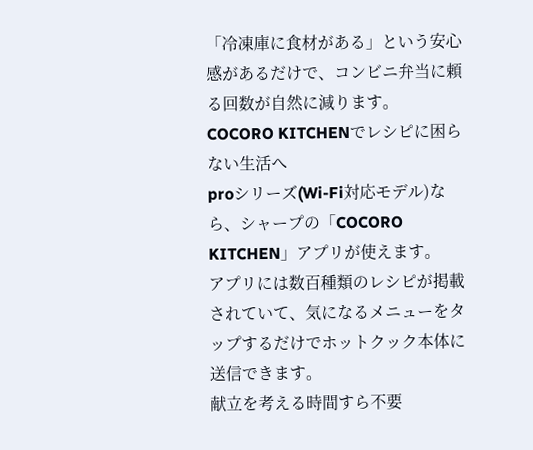「冷凍庫に食材がある」という安心感があるだけで、コンビニ弁当に頼る回数が自然に減ります。
COCORO KITCHENでレシピに困らない生活へ
proシリーズ(Wi-Fi対応モデル)なら、シャープの「COCORO KITCHEN」アプリが使えます。
アプリには数百種類のレシピが掲載されていて、気になるメニューをタップするだけでホットクック本体に送信できます。
献立を考える時間すら不要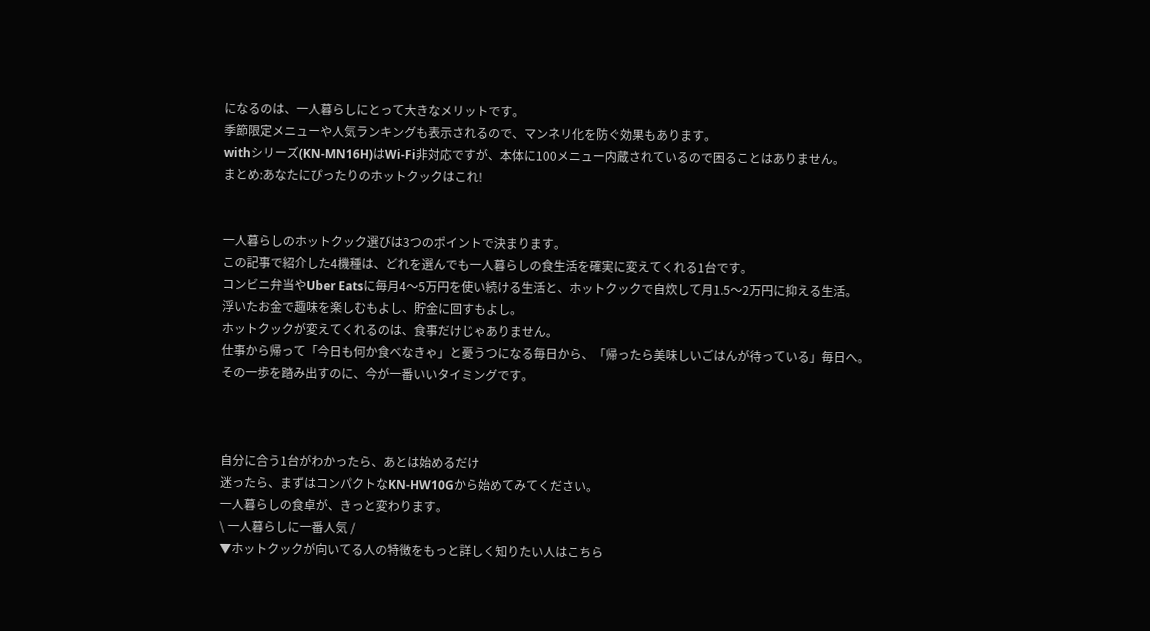になるのは、一人暮らしにとって大きなメリットです。
季節限定メニューや人気ランキングも表示されるので、マンネリ化を防ぐ効果もあります。
withシリーズ(KN-MN16H)はWi-Fi非対応ですが、本体に100メニュー内蔵されているので困ることはありません。
まとめ:あなたにぴったりのホットクックはこれ!


一人暮らしのホットクック選びは3つのポイントで決まります。
この記事で紹介した4機種は、どれを選んでも一人暮らしの食生活を確実に変えてくれる1台です。
コンビニ弁当やUber Eatsに毎月4〜5万円を使い続ける生活と、ホットクックで自炊して月1.5〜2万円に抑える生活。
浮いたお金で趣味を楽しむもよし、貯金に回すもよし。
ホットクックが変えてくれるのは、食事だけじゃありません。
仕事から帰って「今日も何か食べなきゃ」と憂うつになる毎日から、「帰ったら美味しいごはんが待っている」毎日へ。
その一歩を踏み出すのに、今が一番いいタイミングです。



自分に合う1台がわかったら、あとは始めるだけ
迷ったら、まずはコンパクトなKN-HW10Gから始めてみてください。
一人暮らしの食卓が、きっと変わります。
\ 一人暮らしに一番人気 /
▼ホットクックが向いてる人の特徴をもっと詳しく知りたい人はこちら